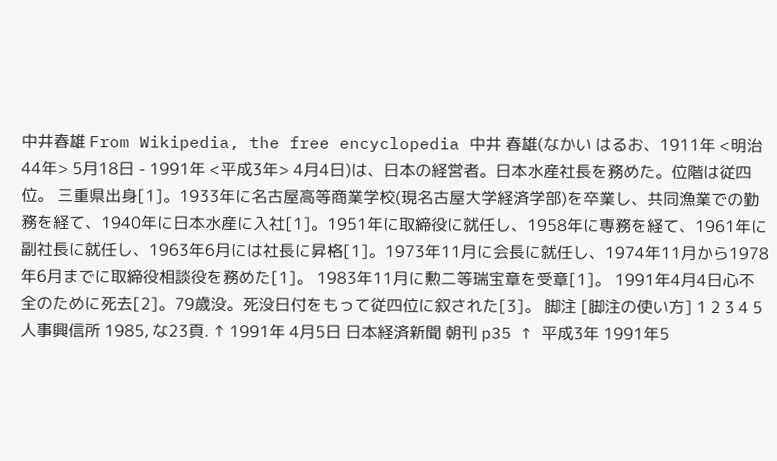中井春雄 From Wikipedia, the free encyclopedia 中井 春雄(なかい はるお、1911年 <明治44年> 5月18日 - 1991年 <平成3年> 4月4日)は、日本の経営者。日本水産社長を務めた。位階は従四位。 三重県出身[1]。1933年に名古屋高等商業学校(現名古屋大学経済学部)を卒業し、共同漁業での勤務を経て、1940年に日本水産に入社[1]。1951年に取締役に就任し、1958年に専務を経て、1961年に副社長に就任し、1963年6月には社長に昇格[1]。1973年11月に会長に就任し、1974年11月から1978年6月までに取締役相談役を務めた[1]。 1983年11月に勲二等瑞宝章を受章[1]。 1991年4月4日心不全のために死去[2]。79歳没。死没日付をもって従四位に叙された[3]。 脚注 [脚注の使い方] 1 2 3 4 5 人事興信所 1985, な23頁. ↑ 1991年 4月5日 日本経済新聞 朝刊 p35 ↑ 平成3年 1991年5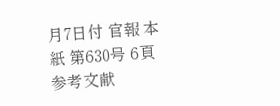月7日付 官報 本紙 第630号 6頁 参考文献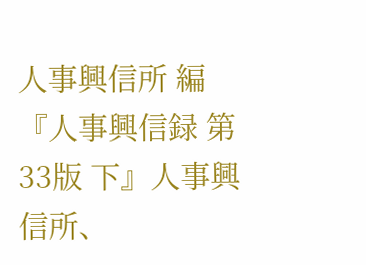人事興信所 編『人事興信録 第33版 下』人事興信所、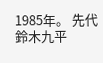1985年。 先代鈴木九平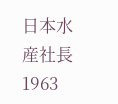日本水産社長1963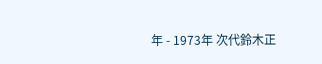年 - 1973年 次代鈴木正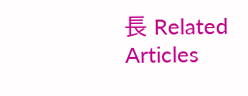長 Related Articles